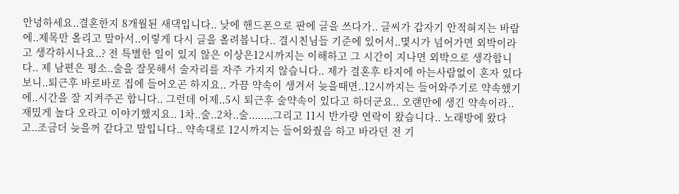안녕하세요..결혼한지 8개월된 새댁입니다.. 낮에 핸드폰으로 판에 글을 쓰다가.. 글씨가 갑자기 안적혀지는 바람에..제목만 올리고 말아서..이렇게 다시 글을 올려봅니다.. 결시친님들 기준에 있어서..몇시가 넘어가면 외박이라고 생각하시나요..? 전 특별한 일이 있지 않은 이상은12시까지는 이해하고 그 시간이 지나면 외박으로 생각합니다.. 제 남편은 평소..술을 잘못해서 술자리를 자주 가지지 않습니다.. 제가 결혼후 타지에 아는사람없이 혼자 있다보니..퇴근후 바로바로 집에 들어오곤 하지요.. 가끔 약속이 생겨서 늦을때면..12시까지는 들어와주기로 약속했기에..시간을 잘 지켜주곤 합니다.. 그런데 어제..5시 퇴근후 술약속이 있다고 하더군요.. 오랜만에 생긴 약속이라..재밌게 놀다 오라고 이야기했지요.. 1차..술..2차..술........그리고 11시 반가량 연락이 왔습니다.. 노래방에 왔다고..조금더 늦을꺼 같다고 말입니다.. 약속대로 12시까지는 들어와줬음 하고 바라던 전 기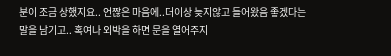분이 조금 상했지요.. 언짢은 마음에..더이상 늦지않고 들어왔음 좋겠다는 말을 남기고.. 혹여나 외박을 하면 문을 열어주지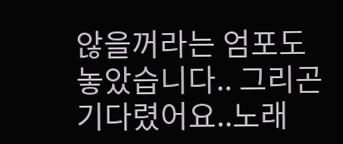않을꺼라는 엄포도 놓았습니다.. 그리곤 기다렸어요..노래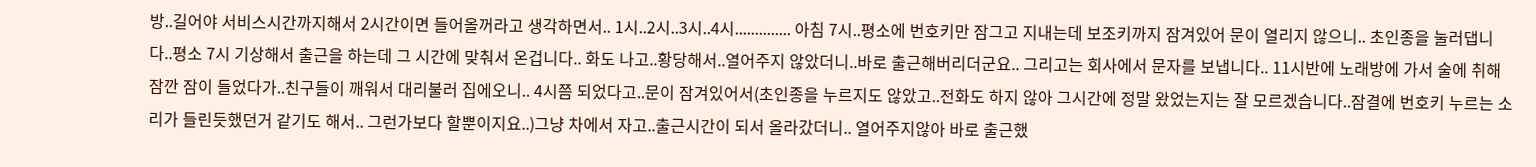방..길어야 서비스시간까지해서 2시간이면 들어올꺼라고 생각하면서.. 1시..2시..3시..4시.............. 아침 7시..평소에 번호키만 잠그고 지내는데 보조키까지 잠겨있어 문이 열리지 않으니.. 초인종을 눌러댑니다..평소 7시 기상해서 출근을 하는데 그 시간에 맞춰서 온겁니다.. 화도 나고..황당해서..열어주지 않았더니..바로 출근해버리더군요.. 그리고는 회사에서 문자를 보냅니다.. 11시반에 노래방에 가서 술에 취해 잠깐 잠이 들었다가..친구들이 깨워서 대리불러 집에오니.. 4시쯤 되었다고..문이 잠겨있어서(초인종을 누르지도 않았고..전화도 하지 않아 그시간에 정말 왔었는지는 잘 모르겠습니다..잠결에 번호키 누르는 소리가 들린듯했던거 같기도 해서.. 그런가보다 할뿐이지요..)그냥 차에서 자고..출근시간이 되서 올라갔더니.. 열어주지않아 바로 출근했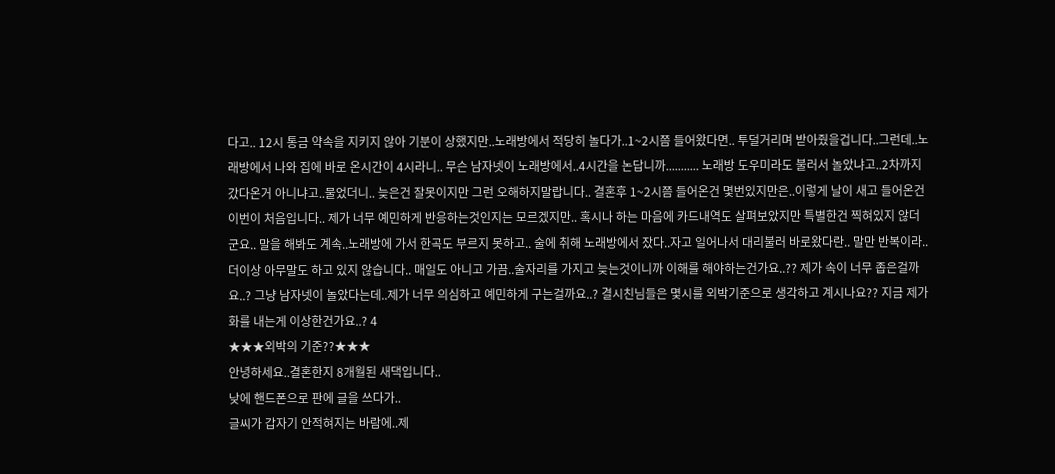다고.. 12시 통금 약속을 지키지 않아 기분이 상했지만..노래방에서 적당히 놀다가..1~2시쯤 들어왔다면.. 투덜거리며 받아줬을겁니다..그런데..노래방에서 나와 집에 바로 온시간이 4시라니.. 무슨 남자넷이 노래방에서..4시간을 논답니까........... 노래방 도우미라도 불러서 놀았냐고..2차까지 갔다온거 아니냐고..물었더니.. 늦은건 잘못이지만 그런 오해하지말랍니다.. 결혼후 1~2시쯤 들어온건 몇번있지만은..이렇게 날이 새고 들어온건 이번이 처음입니다.. 제가 너무 예민하게 반응하는것인지는 모르겠지만.. 혹시나 하는 마음에 카드내역도 살펴보았지만 특별한건 찍혀있지 않더군요.. 말을 해봐도 계속..노래방에 가서 한곡도 부르지 못하고.. 술에 취해 노래방에서 잤다..자고 일어나서 대리불러 바로왔다란.. 말만 반복이라..더이상 아무말도 하고 있지 않습니다.. 매일도 아니고 가끔..술자리를 가지고 늦는것이니까 이해를 해야하는건가요..?? 제가 속이 너무 좁은걸까요..? 그냥 남자넷이 놀았다는데..제가 너무 의심하고 예민하게 구는걸까요..? 결시친님들은 몇시를 외박기준으로 생각하고 계시나요?? 지금 제가 화를 내는게 이상한건가요..? 4
★★★외박의 기준??★★★
안녕하세요..결혼한지 8개월된 새댁입니다..
낮에 핸드폰으로 판에 글을 쓰다가..
글씨가 갑자기 안적혀지는 바람에..제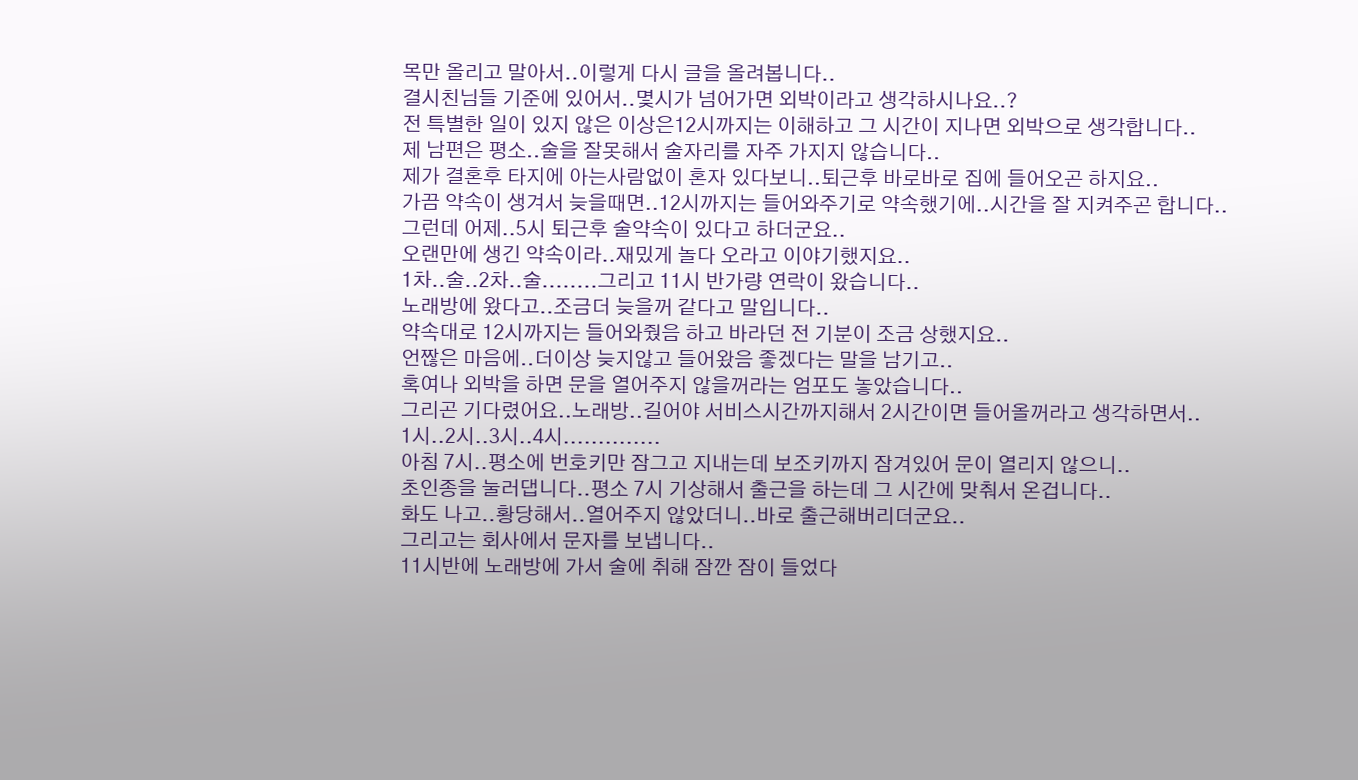목만 올리고 말아서..이렇게 다시 글을 올려봅니다..
결시친님들 기준에 있어서..몇시가 넘어가면 외박이라고 생각하시나요..?
전 특별한 일이 있지 않은 이상은12시까지는 이해하고 그 시간이 지나면 외박으로 생각합니다..
제 남편은 평소..술을 잘못해서 술자리를 자주 가지지 않습니다..
제가 결혼후 타지에 아는사람없이 혼자 있다보니..퇴근후 바로바로 집에 들어오곤 하지요..
가끔 약속이 생겨서 늦을때면..12시까지는 들어와주기로 약속했기에..시간을 잘 지켜주곤 합니다..
그런데 어제..5시 퇴근후 술약속이 있다고 하더군요..
오랜만에 생긴 약속이라..재밌게 놀다 오라고 이야기했지요..
1차..술..2차..술........그리고 11시 반가량 연락이 왔습니다..
노래방에 왔다고..조금더 늦을꺼 같다고 말입니다..
약속대로 12시까지는 들어와줬음 하고 바라던 전 기분이 조금 상했지요..
언짢은 마음에..더이상 늦지않고 들어왔음 좋겠다는 말을 남기고..
혹여나 외박을 하면 문을 열어주지 않을꺼라는 엄포도 놓았습니다..
그리곤 기다렸어요..노래방..길어야 서비스시간까지해서 2시간이면 들어올꺼라고 생각하면서..
1시..2시..3시..4시..............
아침 7시..평소에 번호키만 잠그고 지내는데 보조키까지 잠겨있어 문이 열리지 않으니..
초인종을 눌러댑니다..평소 7시 기상해서 출근을 하는데 그 시간에 맞춰서 온겁니다..
화도 나고..황당해서..열어주지 않았더니..바로 출근해버리더군요..
그리고는 회사에서 문자를 보냅니다..
11시반에 노래방에 가서 술에 취해 잠깐 잠이 들었다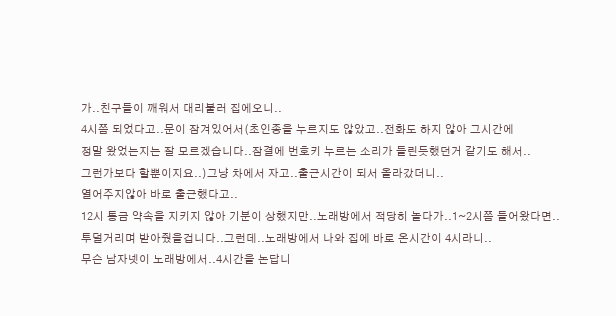가..친구들이 깨워서 대리불러 집에오니..
4시쯤 되었다고..문이 잠겨있어서(초인종을 누르지도 않았고..전화도 하지 않아 그시간에
정말 왔었는지는 잘 모르겠습니다..잠결에 번호키 누르는 소리가 들린듯했던거 같기도 해서..
그런가보다 할뿐이지요..)그냥 차에서 자고..출근시간이 되서 올라갔더니..
열어주지않아 바로 출근했다고..
12시 통금 약속을 지키지 않아 기분이 상했지만..노래방에서 적당히 놀다가..1~2시쯤 들어왔다면..
투덜거리며 받아줬을겁니다..그런데..노래방에서 나와 집에 바로 온시간이 4시라니..
무슨 남자넷이 노래방에서..4시간을 논답니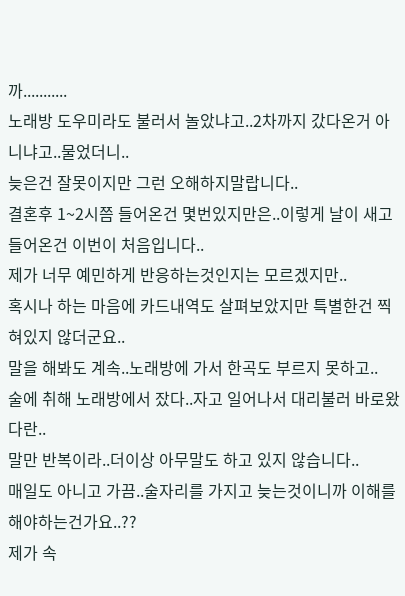까...........
노래방 도우미라도 불러서 놀았냐고..2차까지 갔다온거 아니냐고..물었더니..
늦은건 잘못이지만 그런 오해하지말랍니다..
결혼후 1~2시쯤 들어온건 몇번있지만은..이렇게 날이 새고 들어온건 이번이 처음입니다..
제가 너무 예민하게 반응하는것인지는 모르겠지만..
혹시나 하는 마음에 카드내역도 살펴보았지만 특별한건 찍혀있지 않더군요..
말을 해봐도 계속..노래방에 가서 한곡도 부르지 못하고..
술에 취해 노래방에서 잤다..자고 일어나서 대리불러 바로왔다란..
말만 반복이라..더이상 아무말도 하고 있지 않습니다..
매일도 아니고 가끔..술자리를 가지고 늦는것이니까 이해를 해야하는건가요..??
제가 속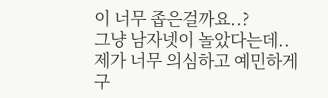이 너무 좁은걸까요..?
그냥 남자넷이 놀았다는데..제가 너무 의심하고 예민하게 구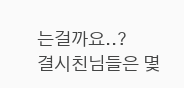는걸까요..?
결시친님들은 몇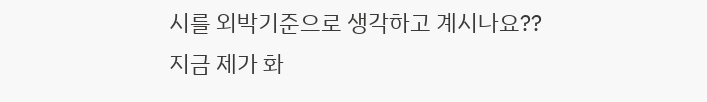시를 외박기준으로 생각하고 계시나요??
지금 제가 화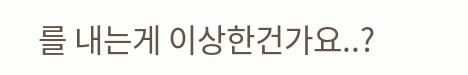를 내는게 이상한건가요..?